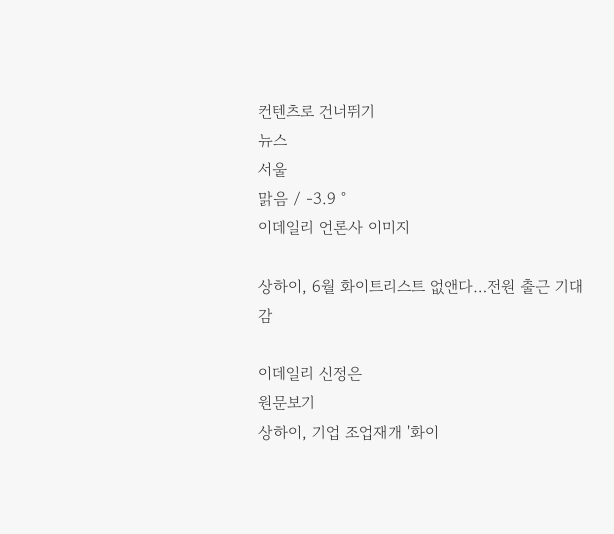컨텐츠로 건너뛰기
뉴스
서울
맑음 / -3.9 °
이데일리 언론사 이미지

상하이, 6월 화이트리스트 없앤다…전원 출근 기대감

이데일리 신정은
원문보기
상하이, 기업 조업재개 '화이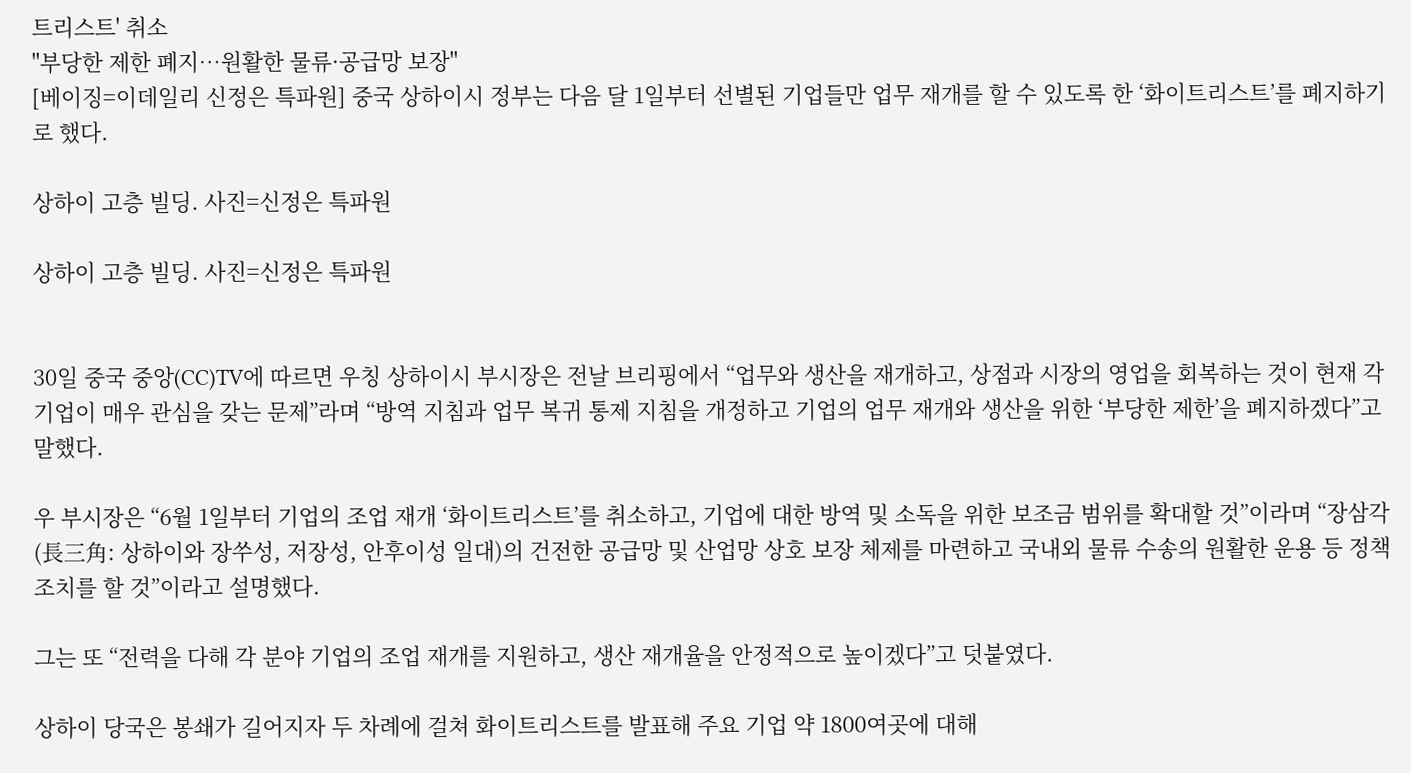트리스트' 취소
"부당한 제한 폐지…원활한 물류·공급망 보장"
[베이징=이데일리 신정은 특파원] 중국 상하이시 정부는 다음 달 1일부터 선별된 기업들만 업무 재개를 할 수 있도록 한 ‘화이트리스트’를 폐지하기로 했다.

상하이 고층 빌딩. 사진=신정은 특파원

상하이 고층 빌딩. 사진=신정은 특파원


30일 중국 중앙(CC)TV에 따르면 우칭 상하이시 부시장은 전날 브리핑에서 “업무와 생산을 재개하고, 상점과 시장의 영업을 회복하는 것이 현재 각 기업이 매우 관심을 갖는 문제”라며 “방역 지침과 업무 복귀 통제 지침을 개정하고 기업의 업무 재개와 생산을 위한 ‘부당한 제한’을 폐지하겠다”고 말했다.

우 부시장은 “6월 1일부터 기업의 조업 재개 ‘화이트리스트’를 취소하고, 기업에 대한 방역 및 소독을 위한 보조금 범위를 확대할 것”이라며 “장삼각(長三角: 상하이와 장쑤성, 저장성, 안후이성 일대)의 건전한 공급망 및 산업망 상호 보장 체제를 마련하고 국내외 물류 수송의 원활한 운용 등 정책 조치를 할 것”이라고 설명했다.

그는 또 “전력을 다해 각 분야 기업의 조업 재개를 지원하고, 생산 재개율을 안정적으로 높이겠다”고 덧붙였다.

상하이 당국은 봉쇄가 길어지자 두 차례에 걸쳐 화이트리스트를 발표해 주요 기업 약 1800여곳에 대해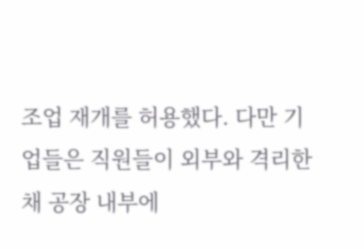조업 재개를 허용했다. 다만 기업들은 직원들이 외부와 격리한 채 공장 내부에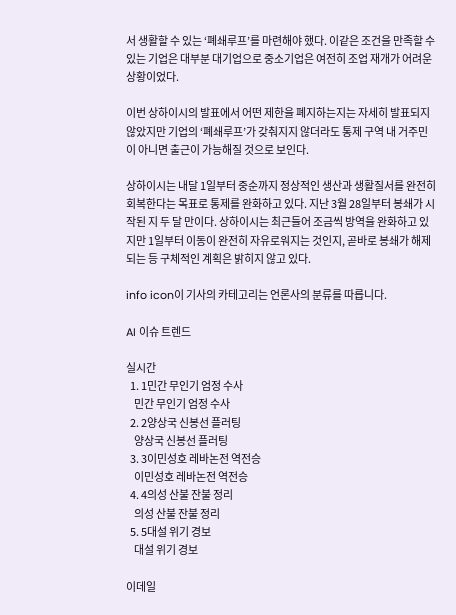서 생활할 수 있는 ‘폐쇄루프’를 마련해야 했다. 이같은 조건을 만족할 수 있는 기업은 대부분 대기업으로 중소기업은 여전히 조업 재개가 어려운 상황이었다.

이번 상하이시의 발표에서 어떤 제한을 폐지하는지는 자세히 발표되지 않았지만 기업의 ‘폐쇄루프’가 갖춰지지 않더라도 통제 구역 내 거주민이 아니면 출근이 가능해질 것으로 보인다.

상하이시는 내달 1일부터 중순까지 정상적인 생산과 생활질서를 완전히 회복한다는 목표로 통제를 완화하고 있다. 지난 3월 28일부터 봉쇄가 시작된 지 두 달 만이다. 상하이시는 최근들어 조금씩 방역을 완화하고 있지만 1일부터 이동이 완전히 자유로워지는 것인지, 곧바로 봉쇄가 해제되는 등 구체적인 계획은 밝히지 않고 있다.

info icon이 기사의 카테고리는 언론사의 분류를 따릅니다.

AI 이슈 트렌드

실시간
  1. 1민간 무인기 엄정 수사
    민간 무인기 엄정 수사
  2. 2양상국 신봉선 플러팅
    양상국 신봉선 플러팅
  3. 3이민성호 레바논전 역전승
    이민성호 레바논전 역전승
  4. 4의성 산불 잔불 정리
    의성 산불 잔불 정리
  5. 5대설 위기 경보
    대설 위기 경보

이데일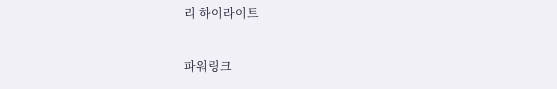리 하이라이트

파워링크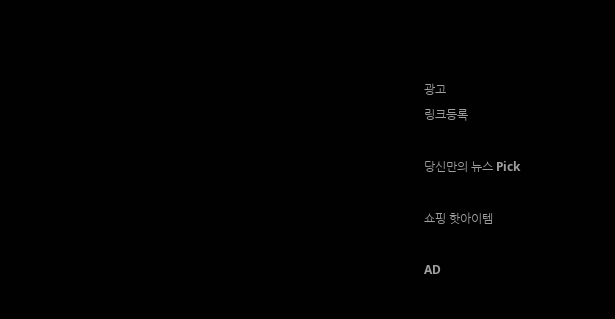광고
링크등록

당신만의 뉴스 Pick

쇼핑 핫아이템

AD